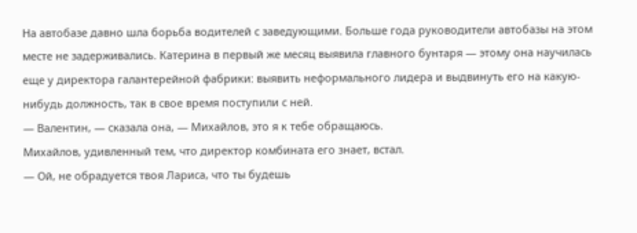На автобазе давно шла борьба водителей с заведующими. Больше года руководители автобазы на этом месте не задерживались. Катерина в первый же месяц выявила главного бунтаря — этому она научилась еще у директора галантерейной фабрики: выявить неформального лидера и выдвинуть его на какую-нибудь должность, так в свое время поступили с ней.
— Валентин, — сказала она, — Михайлов, это я к тебе обращаюсь.
Михайлов, удивленный тем, что директор комбината его знает, встал.
— Ой, не обрадуется твоя Лариса, что ты будешь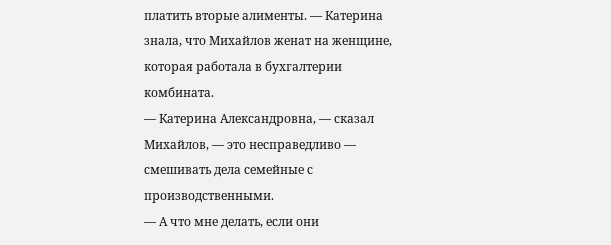платить вторые алименты. — Катерина знала, что Михайлов женат на женщине, которая работала в бухгалтерии комбината.
— Катерина Александровна, — сказал Михайлов, — это несправедливо — смешивать дела семейные с производственными.
— А что мне делать, если они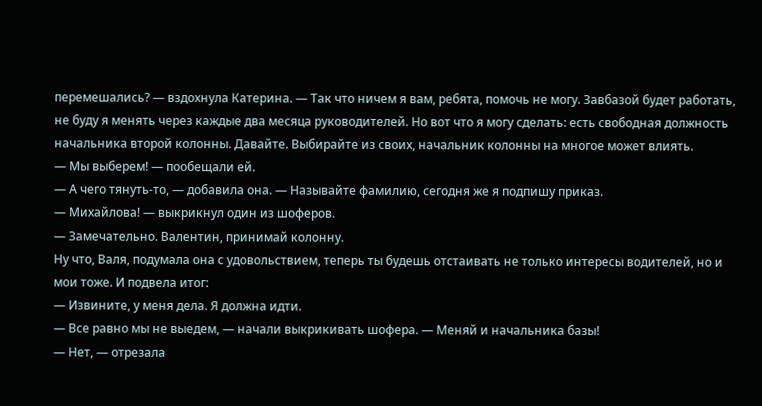перемешались? — вздохнула Катерина. — Так что ничем я вам, ребята, помочь не могу. Завбазой будет работать, не буду я менять через каждые два месяца руководителей. Но вот что я могу сделать: есть свободная должность начальника второй колонны. Давайте. Выбирайте из своих, начальник колонны на многое может влиять.
— Мы выберем! — пообещали ей.
— А чего тянуть-то, — добавила она. — Называйте фамилию, сегодня же я подпишу приказ.
— Михайлова! — выкрикнул один из шоферов.
— Замечательно. Валентин, принимай колонну.
Ну что, Валя, подумала она с удовольствием, теперь ты будешь отстаивать не только интересы водителей, но и мои тоже. И подвела итог:
— Извините, у меня дела. Я должна идти.
— Все равно мы не выедем, — начали выкрикивать шофера. — Меняй и начальника базы!
— Нет, — отрезала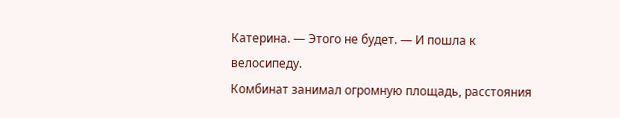Катерина. — Этого не будет. — И пошла к велосипеду.
Комбинат занимал огромную площадь, расстояния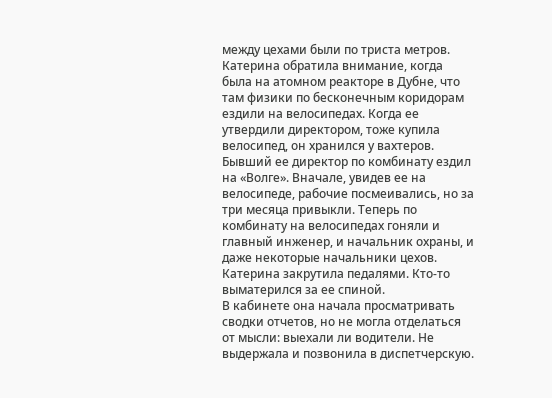между цехами были по триста метров. Катерина обратила внимание, когда была на атомном реакторе в Дубне, что там физики по бесконечным коридорам ездили на велосипедах. Когда ее утвердили директором, тоже купила велосипед, он хранился у вахтеров. Бывший ее директор по комбинату ездил на «Волге». Вначале, увидев ее на велосипеде, рабочие посмеивались, но за три месяца привыкли. Теперь по комбинату на велосипедах гоняли и главный инженер, и начальник охраны, и даже некоторые начальники цехов.
Катерина закрутила педалями. Кто-то выматерился за ее спиной.
В кабинете она начала просматривать сводки отчетов, но не могла отделаться от мысли: выехали ли водители. Не выдержала и позвонила в диспетчерскую.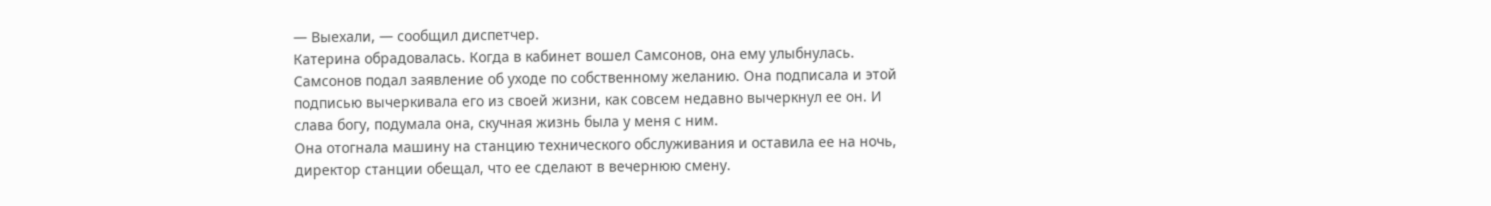— Выехали, — сообщил диспетчер.
Катерина обрадовалась. Когда в кабинет вошел Самсонов, она ему улыбнулась. Самсонов подал заявление об уходе по собственному желанию. Она подписала и этой подписью вычеркивала его из своей жизни, как совсем недавно вычеркнул ее он. И слава богу, подумала она, скучная жизнь была у меня с ним.
Она отогнала машину на станцию технического обслуживания и оставила ее на ночь, директор станции обещал, что ее сделают в вечернюю смену.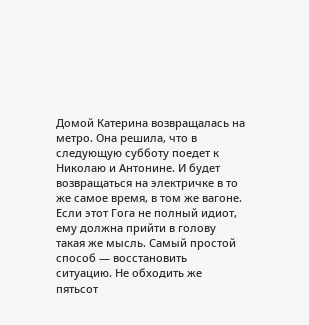Домой Катерина возвращалась на метро. Она решила, что в следующую субботу поедет к Николаю и Антонине. И будет возвращаться на электричке в то же самое время, в том же вагоне. Если этот Гога не полный идиот, ему должна прийти в голову такая же мысль. Самый простой способ — восстановить ситуацию. Не обходить же пятьсот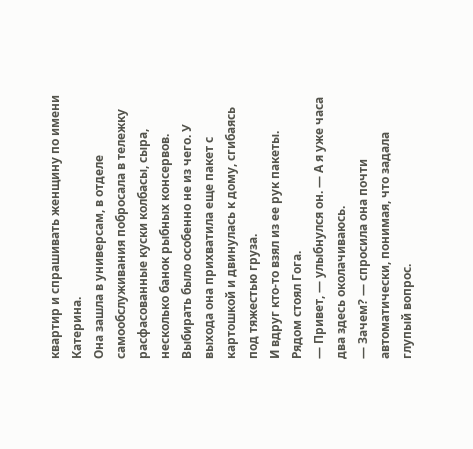квартир и спрашивать женщину по имени Катерина.
Она зашла в универсам, в отделе самообслуживания побросала в тележку расфасованные куски колбасы, сыра, несколько банок рыбных консервов. Выбирать было особенно не из чего. У выхода она прихватила еще пакет с картошкой и двинулась к дому, сгибаясь под тяжестью груза.
И вдруг кто-то взял из ее рук пакеты. Рядом стоял Гога.
— Привет, — улыбнулся он. — А я уже часа два здесь околачиваюсь.
— Зачем? — спросила она почти автоматически, понимая, что задала глупый вопрос.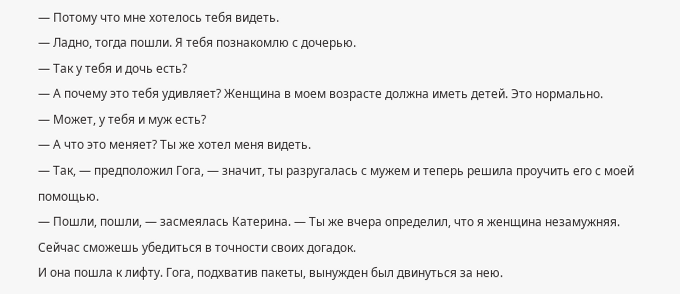— Потому что мне хотелось тебя видеть.
— Ладно, тогда пошли. Я тебя познакомлю с дочерью.
— Так у тебя и дочь есть?
— А почему это тебя удивляет? Женщина в моем возрасте должна иметь детей. Это нормально.
— Может, у тебя и муж есть?
— А что это меняет? Ты же хотел меня видеть.
— Так, — предположил Гога, — значит, ты разругалась с мужем и теперь решила проучить его с моей помощью.
— Пошли, пошли, — засмеялась Катерина. — Ты же вчера определил, что я женщина незамужняя. Сейчас сможешь убедиться в точности своих догадок.
И она пошла к лифту. Гога, подхватив пакеты, вынужден был двинуться за нею.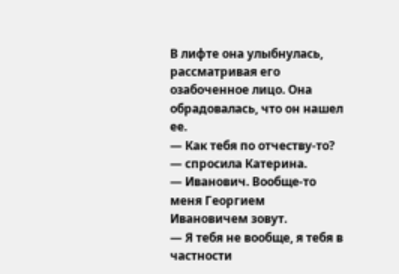В лифте она улыбнулась, рассматривая его озабоченное лицо. Она обрадовалась, что он нашел ее.
— Как тебя по отчеству-то? — спросила Катерина.
— Иванович. Вообще-то меня Георгием Ивановичем зовут.
— Я тебя не вообще, я тебя в частности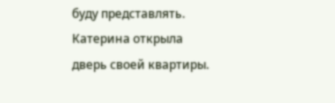буду представлять.
Катерина открыла дверь своей квартиры.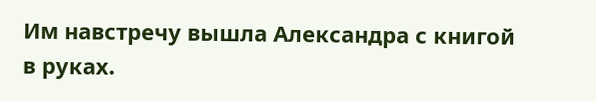Им навстречу вышла Александра с книгой в руках.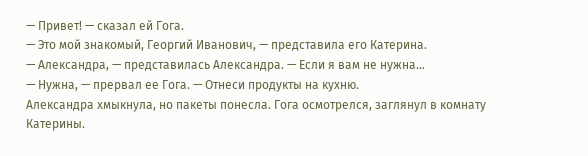— Привет! — сказал ей Гога.
— Это мой знакомый, Георгий Иванович, — представила его Катерина.
— Александра, — представилась Александра. — Если я вам не нужна…
— Нужна, — прервал ее Гога. — Отнеси продукты на кухню.
Александра хмыкнула, но пакеты понесла. Гога осмотрелся, заглянул в комнату Катерины.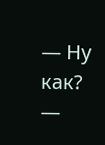— Ну как? —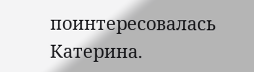поинтересовалась Катерина.